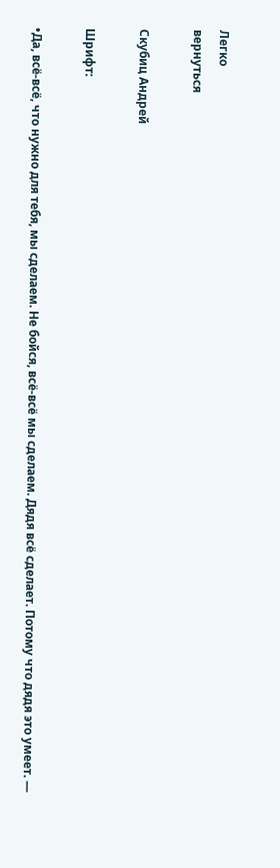Легко
вернуться

Скубиц Андрей

Шрифт:

•Да, всё-всё, что нужно для тебя, мы сделаем. Не бойся, всё-всё мы сделаем. Дядя всё сделает. Потому что дядя это умеет. —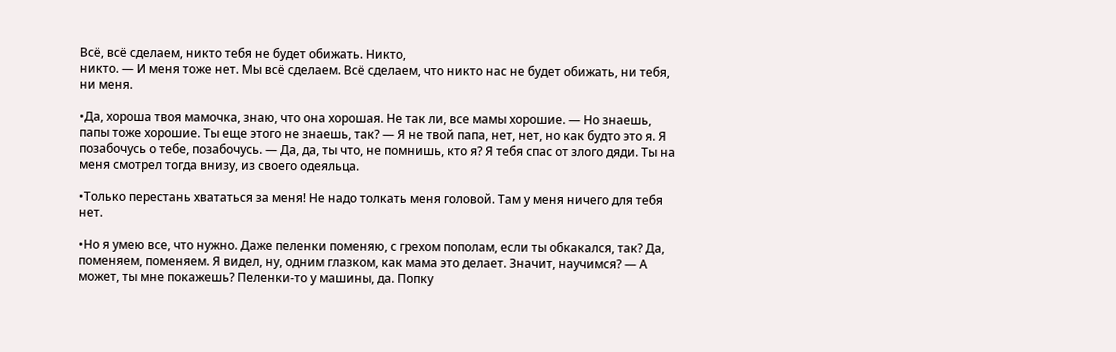Всё, всё сделаем, никто тебя не будет обижать. Никто,
никто. — И меня тоже нет. Мы всё сделаем. Всё сделаем, что никто нас не будет обижать, ни тебя, ни меня.

•Да, хороша твоя мамочка, знаю, что она хорошая. Не так ли, все мамы хорошие. — Но знаешь, папы тоже хорошие. Ты еще этого не знаешь, так? — Я не твой папа, нет, нет, но как будто это я. Я позабочусь о тебе, позабочусь. — Да, да, ты что, не помнишь, кто я? Я тебя спас от злого дяди. Ты на меня смотрел тогда внизу, из своего одеяльца.

•Только перестань хвататься за меня! Не надо толкать меня головой. Там у меня ничего для тебя нет.

•Но я умею все, что нужно. Даже пеленки поменяю, с грехом пополам, если ты обкакался, так? Да, поменяем, поменяем. Я видел, ну, одним глазком, как мама это делает. Значит, научимся? — А может, ты мне покажешь? Пеленки-то у машины, да. Попку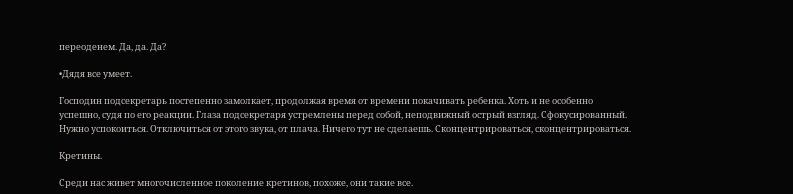переоденем. Да, да. Да?

•Дядя все умеет.

Господин подсекретарь постепенно замолкает, продолжая время от времени покачивать ребенка. Хоть и не особенно успешно, судя по его реакции. Глаза подсекретаря устремлены перед собой, неподвижный острый взгляд. Сфокусированный. Нужно успокоиться. Отключиться от этого звука, от плача. Ничего тут не сделаешь. Сконцентрироваться, сконцентрироваться.

Кретины.

Среди нас живет многочисленное поколение кретинов, похоже, они такие все.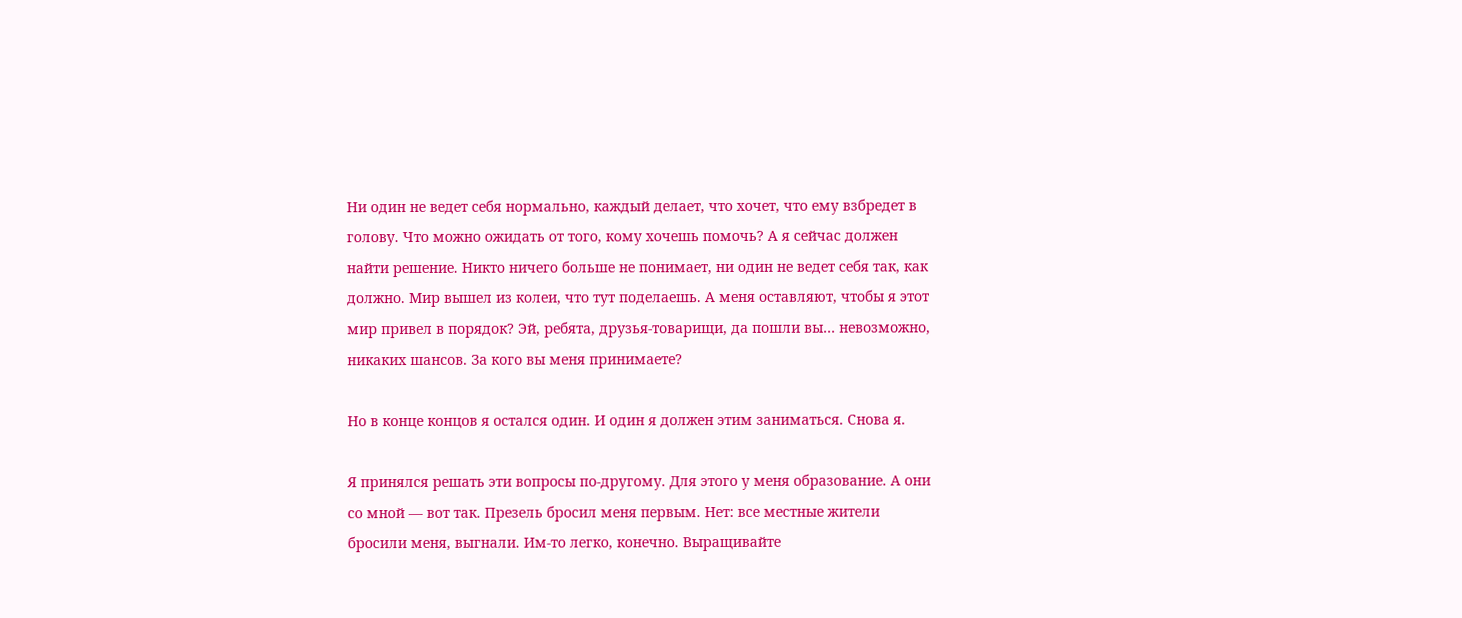Ни один не ведет себя нормально, каждый делает, что хочет, что ему взбредет в голову. Что можно ожидать от того, кому хочешь помочь? А я сейчас должен найти решение. Никто ничего больше не понимает, ни один не ведет себя так, как должно. Мир вышел из колеи, что тут поделаешь. А меня оставляют, чтобы я этот мир привел в порядок? Эй, ребята, друзья-товарищи, да пошли вы… невозможно, никаких шансов. За кого вы меня принимаете?

Но в конце концов я остался один. И один я должен этим заниматься. Снова я.

Я принялся решать эти вопросы по-другому. Для этого у меня образование. А они со мной — вот так. Презель бросил меня первым. Нет: все местные жители бросили меня, выгнали. Им-то легко, конечно. Выращивайте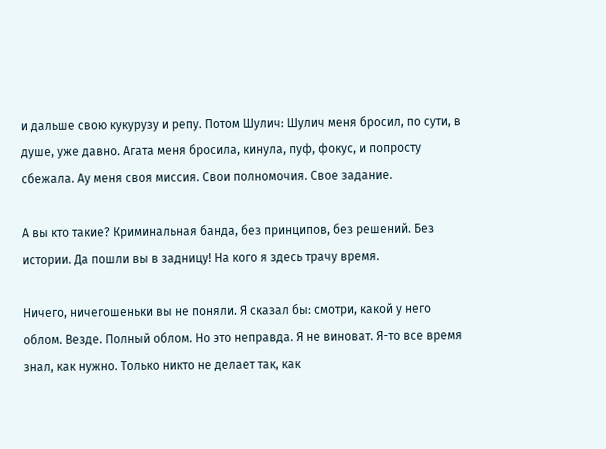и дальше свою кукурузу и репу. Потом Шулич: Шулич меня бросил, по сути, в душе, уже давно. Агата меня бросила, кинула, пуф, фокус, и попросту сбежала. Ау меня своя миссия. Свои полномочия. Свое задание.

А вы кто такие? Криминальная банда, без принципов, без решений. Без истории. Да пошли вы в задницу! На кого я здесь трачу время.

Ничего, ничегошеньки вы не поняли. Я сказал бы: смотри, какой у него облом. Везде. Полный облом. Но это неправда. Я не виноват. Я-то все время знал, как нужно. Только никто не делает так, как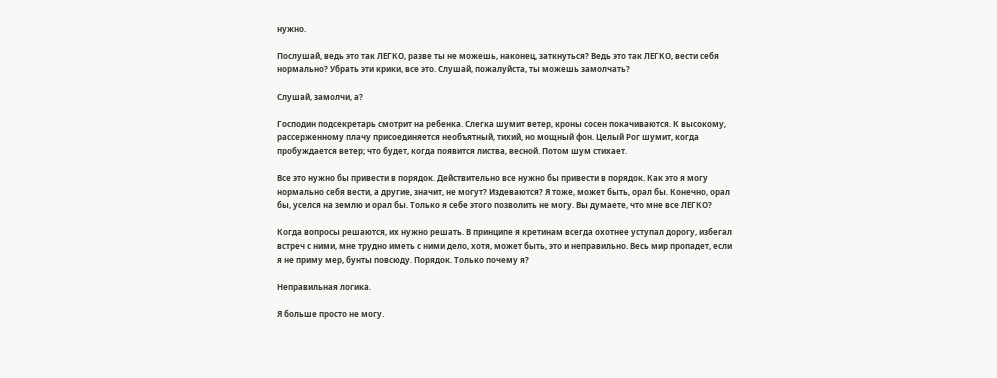нужно.

Послушай, ведь это так ЛЕГКО, разве ты не можешь, наконец, заткнуться? Ведь это так ЛЕГКО, вести себя нормально? Убрать эти крики, все это. Слушай, пожалуйста, ты можешь замолчать?

Слушай, замолчи, а?

Господин подсекретарь смотрит на ребенка. Слегка шумит ветер, кроны сосен покачиваются. К высокому, рассерженному плачу присоединяется необъятный, тихий, но мощный фон. Целый Рог шумит, когда пробуждается ветер; что будет, когда появится листва, весной. Потом шум стихает.

Все это нужно бы привести в порядок. Действительно все нужно бы привести в порядок. Как это я могу нормально себя вести, а другие, значит, не могут? Издеваются? Я тоже, может быть, орал бы. Конечно, орал бы, уселся на землю и орал бы. Только я себе этого позволить не могу. Вы думаете, что мне все ЛЕГКО?

Когда вопросы решаются, их нужно решать. В принципе я кретинам всегда охотнее уступал дорогу, избегал встреч с ними, мне трудно иметь с ними дело, хотя, может быть, это и неправильно. Весь мир пропадет, если я не приму мер, бунты повсюду. Порядок. Только почему я?

Неправильная логика.

Я больше просто не могу.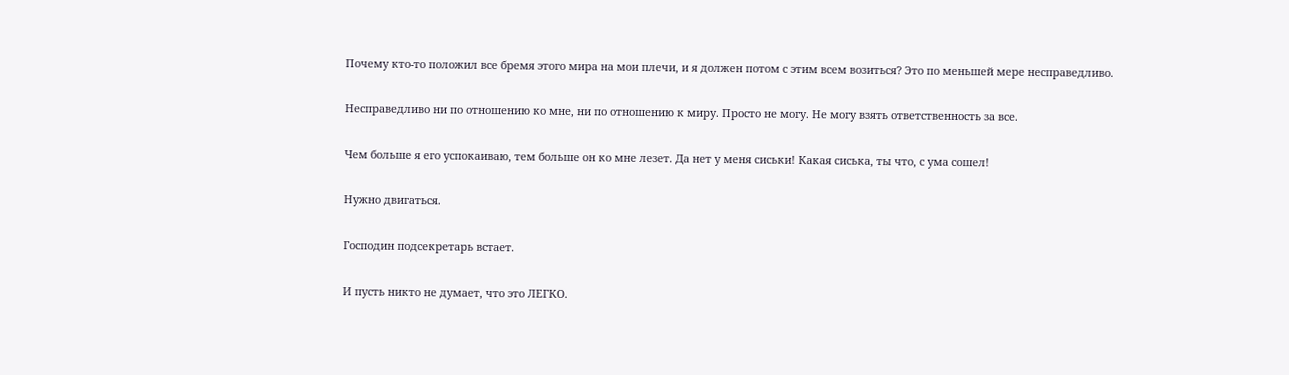Почему кто-то положил все бремя этого мира на мои плечи, и я должен потом с этим всем возиться? Это по меньшей мере несправедливо.

Несправедливо ни по отношению ко мне, ни по отношению к миру. Просто не могу. Не могу взять ответственность за все.

Чем больше я его успокаиваю, тем больше он ко мне лезет. Да нет у меня сиськи! Какая сиська, ты что, с ума сошел!

Нужно двигаться.

Господин подсекретарь встает.

И пусть никто не думает, что это ЛЕГКО.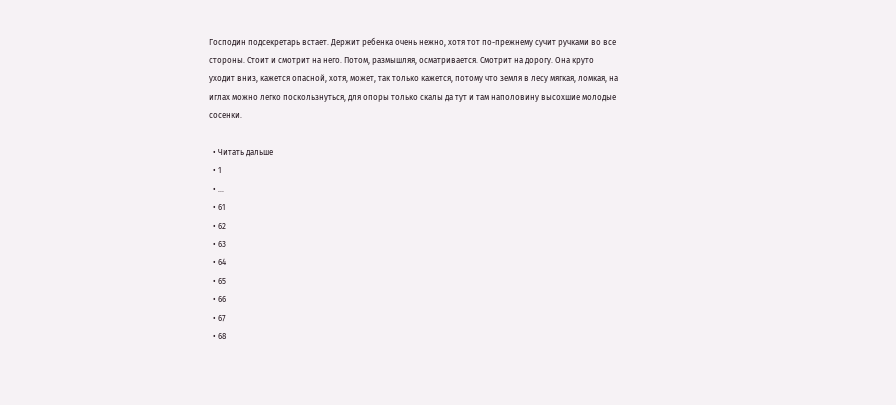Господин подсекретарь встает. Держит ребенка очень нежно, хотя тот по-прежнему сучит ручками во все стороны. Стоит и смотрит на него. Потом, размышляя, осматривается. Смотрит на дорогу. Она круто уходит вниз, кажется опасной, хотя, может, так только кажется, потому что земля в лесу мягкая, ломкая, на иглах можно легко поскользнуться, для опоры только скалы да тут и там наполовину высохшие молодые сосенки.

  • Читать дальше
  • 1
  • ...
  • 61
  • 62
  • 63
  • 64
  • 65
  • 66
  • 67
  • 68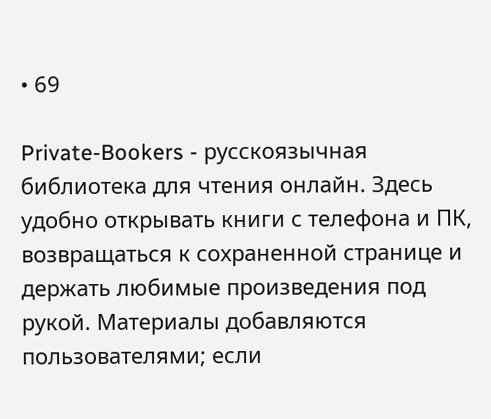• 69

Private-Bookers - русскоязычная библиотека для чтения онлайн. Здесь удобно открывать книги с телефона и ПК, возвращаться к сохраненной странице и держать любимые произведения под рукой. Материалы добавляются пользователями; если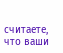считаете, что ваши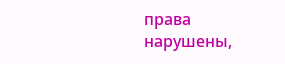права нарушены,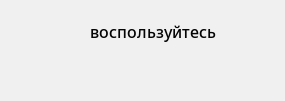воспользуйтесь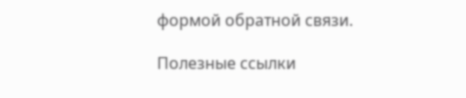формой обратной связи.

Полезные ссылки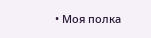• Моя полка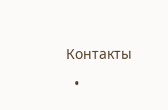Контакты

  •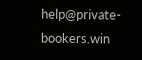help@private-bookers.win